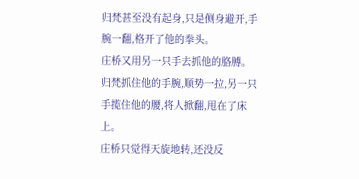归梵甚至没有起身,只是侧身避开,手腕一翻,格开了他的拳头。
庄桥又用另一只手去抓他的胳膊。
归梵抓住他的手腕,顺势一拉,另一只手揽住他的腰,将人掀翻,甩在了床上。
庄桥只觉得天旋地转,还没反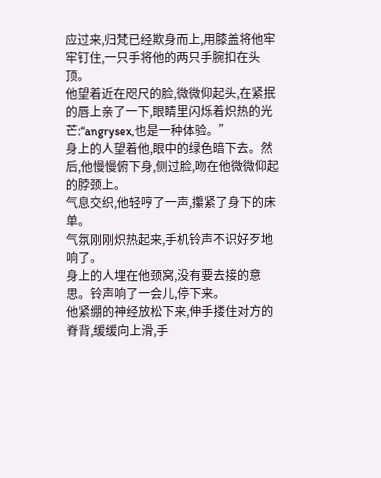应过来,归梵已经欺身而上,用膝盖将他牢牢钉住,一只手将他的两只手腕扣在头顶。
他望着近在咫尺的脸,微微仰起头,在紧抿的唇上亲了一下,眼睛里闪烁着炽热的光芒:“angrysex,也是一种体验。”
身上的人望着他,眼中的绿色暗下去。然后,他慢慢俯下身,侧过脸,吻在他微微仰起的脖颈上。
气息交织,他轻哼了一声,攥紧了身下的床单。
气氛刚刚炽热起来,手机铃声不识好歹地响了。
身上的人埋在他颈窝,没有要去接的意思。铃声响了一会儿,停下来。
他紧绷的神经放松下来,伸手搂住对方的脊背,缓缓向上滑,手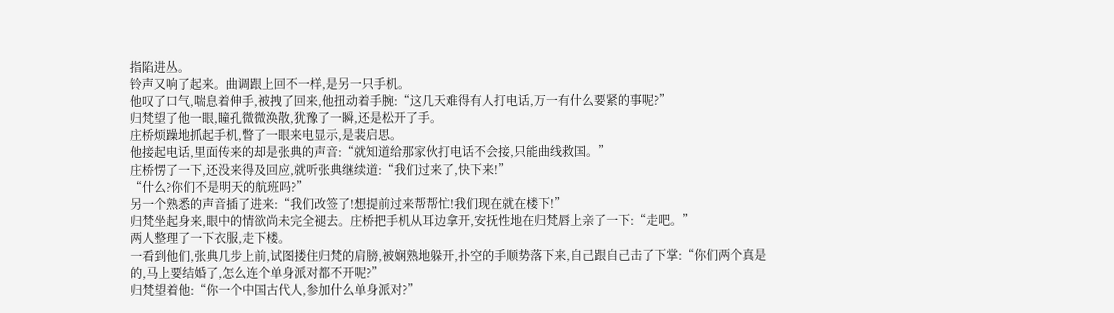指陷进丛。
铃声又响了起来。曲调跟上回不一样,是另一只手机。
他叹了口气,喘息着伸手,被拽了回来,他扭动着手腕:“这几天难得有人打电话,万一有什么要紧的事呢?”
归梵望了他一眼,瞳孔微微涣散,犹豫了一瞬,还是松开了手。
庄桥烦躁地抓起手机,瞥了一眼来电显示,是裴启思。
他接起电话,里面传来的却是张典的声音:“就知道给那家伙打电话不会接,只能曲线救国。”
庄桥愣了一下,还没来得及回应,就听张典继续道:“我们过来了,快下来!”
“什么?你们不是明天的航班吗?”
另一个熟悉的声音插了进来:“我们改签了!想提前过来帮帮忙!我们现在就在楼下!”
归梵坐起身来,眼中的情欲尚未完全褪去。庄桥把手机从耳边拿开,安抚性地在归梵唇上亲了一下:“走吧。”
两人整理了一下衣服,走下楼。
一看到他们,张典几步上前,试图搂住归梵的肩膀,被娴熟地躲开,扑空的手顺势落下来,自己跟自己击了下掌:“你们两个真是的,马上要结婚了,怎么连个单身派对都不开呢?”
归梵望着他:“你一个中国古代人,参加什么单身派对?”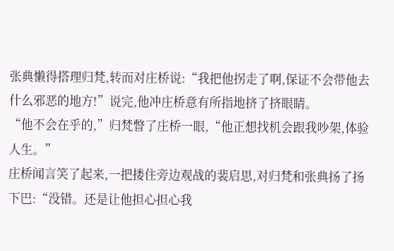张典懒得搭理归梵,转而对庄桥说:“我把他拐走了啊,保证不会带他去什么邪恶的地方!”说完,他冲庄桥意有所指地挤了挤眼睛。
“他不会在乎的,”归梵瞥了庄桥一眼,“他正想找机会跟我吵架,体验人生。”
庄桥闻言笑了起来,一把搂住旁边观战的裴启思,对归梵和张典扬了扬下巴:“没错。还是让他担心担心我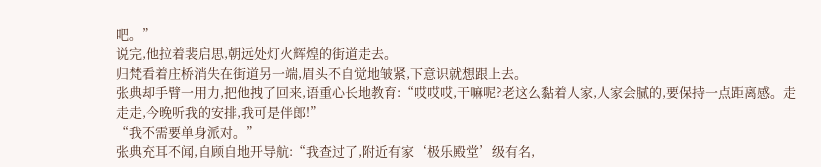吧。”
说完,他拉着裴启思,朝远处灯火辉煌的街道走去。
归梵看着庄桥消失在街道另一端,眉头不自觉地皱紧,下意识就想跟上去。
张典却手臂一用力,把他拽了回来,语重心长地教育:“哎哎哎,干嘛呢?老这么黏着人家,人家会腻的,要保持一点距离感。走走走,今晚听我的安排,我可是伴郎!”
“我不需要单身派对。”
张典充耳不闻,自顾自地开导航:“我查过了,附近有家‘极乐殿堂’级有名,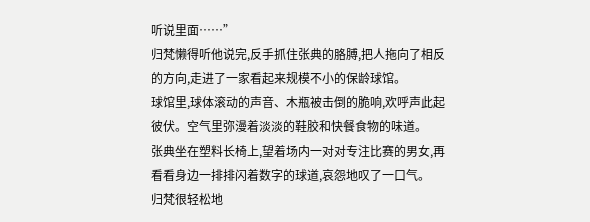听说里面……”
归梵懒得听他说完,反手抓住张典的胳膊,把人拖向了相反的方向,走进了一家看起来规模不小的保龄球馆。
球馆里,球体滚动的声音、木瓶被击倒的脆响,欢呼声此起彼伏。空气里弥漫着淡淡的鞋胶和快餐食物的味道。
张典坐在塑料长椅上,望着场内一对对专注比赛的男女,再看看身边一排排闪着数字的球道,哀怨地叹了一口气。
归梵很轻松地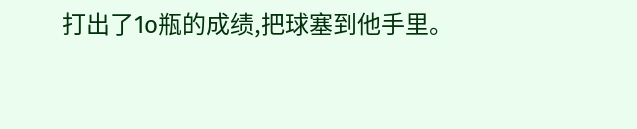打出了1o瓶的成绩,把球塞到他手里。